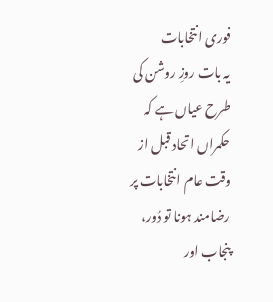فوری انتخابات
یہ بات روزِ روشن کی طرح عیاں ہے کہ حکمراں اتحاد قبل از وقت عام انتخابات پر رضامند ہونا تو دُور، پنجاب اور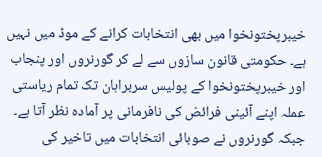خیبرپختونخوا میں بھی انتخابات کرانے کے موڈ میں نہیں ہے۔ حکومتی قانون سازوں سے لے کر گورنروں اور پنجاب اور خیبرپختونخوا کے پولیس سربراہان تک تمام ریاستی عملہ اپنے آئینی فرائض کی نافرمانی پر آمادہ نظر آتا ہے۔ جبکہ گورنروں نے صوبائی انتخابات میں تاخیر کی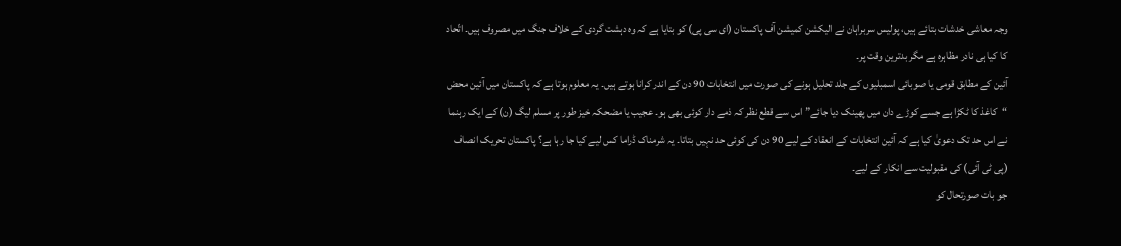وجہ معاشی خدشات بتائے ہیں، پولیس سربراہان نے الیکشن کمیشن آف پاکستان (ای سی پی) کو بتایا ہے کہ وہ دہشت گردی کے خلاف جنگ میں مصروف ہیں۔ اتّحاد کا کیا ہی نادر مظاہرہ ہے مگر بدترین وقت پر۔
آئین کے مطابق قومی یا صوبائی اسمبلیوں کے جلد تحلیل ہونے کی صورت میں انتخابات 90 دن کے اندر کرانا ہوتے ہیں۔ یہ معلوم ہوتا ہے کہ پاکستان میں آئین محض “کاغذ کا ٹکڑا ہے جسے کوڑے دان میں پھینک دیا جائے” اس سے قطع نظر کہ ذمے دار کوئی بھی ہو۔ عجیب یا مضحکہ خیز طور پر مسلم لیگ (ن) کے ایک رہنما نے اس حد تک دعویٰ کیا ہے کہ آئین انتخابات کے انعقاد کے لیے 90 دن کی کوئی حد نہیں بتاتا۔ یہ شرمناک ڈراما کس لیے کیا جا رہا ہے؟ پاکستان تحریک انصاف (پی ٹی آئی) کی مقبولیت سے انکار کے لیے۔
جو بات صورتحال کو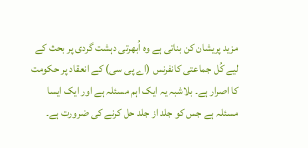مزید پریشان کن بناتی ہے وہ اُبھرتی دہشت گردی پر بحث کے لیے کُل جماعتی کانفرنس (اے پی سی) کے انعقاد پر حکومت کا اصرار ہے۔ بلاشبہ یہ ایک اہم مسئلہ ہے اور ایک ایسا مسئلہ ہے جس کو جلد از جلد حل کرنے کی ضرورت ہے۔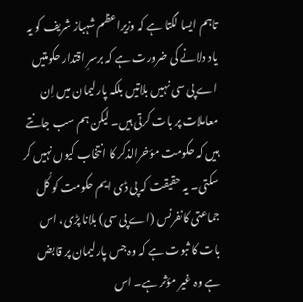تاہم ایسا لگتا ہے کہ وزیراعظم شہباز شریف کو یہ یاد دلانے کی ضرورت ہے کہ برسرِ اقتدار حکومتیں اے پی سی نہیں بلاتیں بلکہ پارلیمان میں اِن معاملات پر بات کرتی ہیں۔ لیکن ہم سب جانتے ہیں کہ حکومت مؤخرالذکر کا انتخاب کیوں نہیں کر سکتی۔ یہ حقیقت کہ پی ڈی ایم حکومت کو کُل جماعتی کانفرنس (اے پی سی) بلانا پڑی، اس بات کا ثبوت ہے کہ وہ جس پارلیمان پر قابض ہے وہ غیر مؤثر ہے۔ اس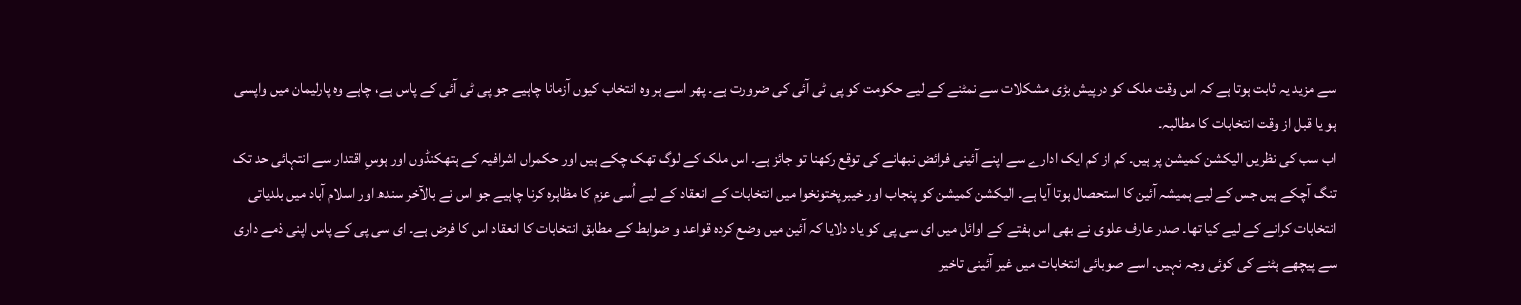سے مزید یہ ثابت ہوتا ہے کہ اس وقت ملک کو درپیش بڑی مشکلات سے نمٹنے کے لیے حکومت کو پی ٹی آئی کی ضرورت ہے۔ پھر اسے ہر وہ انتخاب کیوں آزمانا چاہیے جو پی ٹی آئی کے پاس ہے، چاہے وہ پارلیمان میں واپسی ہو یا قبل از وقت انتخابات کا مطالبہ۔
اب سب کی نظریں الیکشن کمیشن پر ہیں۔ کم از کم ایک ادارے سے اپنے آئینی فرائض نبھانے کی توقع رکھنا تو جائز ہے۔ اس ملک کے لوگ تھک چکے ہیں اور حکمراں اشرافیہ کے ہتھکنڈوں اور ہوسِ اقتدار سے انتہائی حد تک تنگ آچکے ہیں جس کے لیے ہمیشہ آئین کا استحصال ہوتا آیا ہے۔ الیکشن کمیشن کو پنجاب اور خیبرپختونخوا میں انتخابات کے انعقاد کے لیے اُسی عزم کا مظاہرہ کرنا چاہیے جو اس نے بالآخر سندھ اور اسلام آباد میں بلدیاتی انتخابات کرانے کے لیے کیا تھا۔ صدر عارف علوی نے بھی اس ہفتے کے اوائل میں ای سی پی کو یاد دلایا کہ آئین میں وضع کردہ قواعد و ضوابط کے مطابق انتخابات کا انعقاد اس کا فرض ہے۔ ای سی پی کے پاس اپنی ذمے داری سے پیچھے ہٹنے کی کوئی وجہ نہیں۔ اسے صوبائی انتخابات میں غیر آئینی تاخیر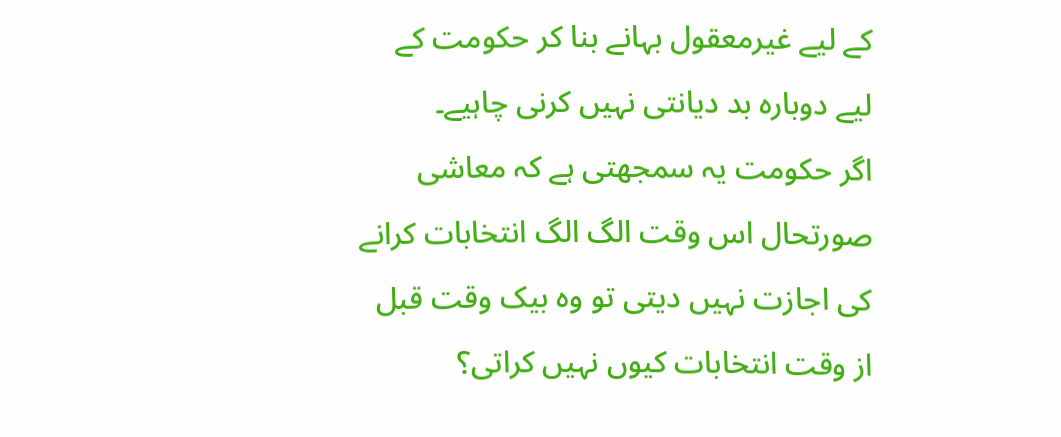کے لیے غیرمعقول بہانے بنا کر حکومت کے لیے دوبارہ بد دیانتی نہیں کرنی چاہیے۔
اگر حکومت یہ سمجھتی ہے کہ معاشی صورتحال اس وقت الگ الگ انتخابات کرانے کی اجازت نہیں دیتی تو وہ بیک وقت قبل از وقت انتخابات کیوں نہیں کراتی؟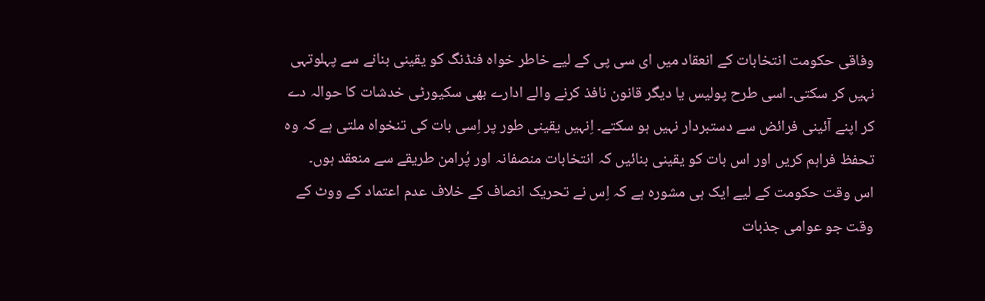وفاقی حکومت انتخابات کے انعقاد میں ای سی پی کے لیے خاطر خواہ فنڈنگ کو یقینی بنانے سے پہلوتہی نہیں کر سکتی۔ اسی طرح پولیس یا دیگر قانون نافذ کرنے والے ادارے بھی سکیورٹی خدشات کا حوالہ دے کر اپنے آئینی فرائض سے دستبردار نہیں ہو سکتے۔ اِنہیں یقینی طور پر اِسی بات کی تنخواہ ملتی ہے کہ وہ تحفظ فراہم کریں اور اس بات کو یقینی بنائیں کہ انتخابات منصفانہ اور پُرامن طریقے سے منعقد ہوں۔
اس وقت حکومت کے لیے ایک ہی مشورہ ہے کہ اِس نے تحریک انصاف کے خلاف عدم اعتماد کے ووٹ کے وقت جو عوامی جذبات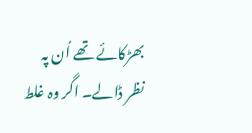بھڑکائے تھے اُن پہ نظر ڈالے۔ اگر وہ غلط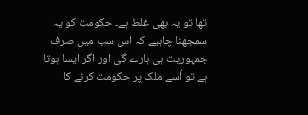تھا تو یہ بھی غلط ہے۔ حکومت کو یہ سمجھنا چاہیے کہ اس سب میں صرف جمہوریت ہی ہارے گی اور اگر ایسا ہوتا ہے تو اُسے ملک پر حکومت کرنے کا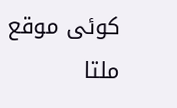کوئی موقع ملتا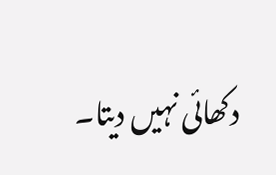دکھائی نہیں دیتا۔